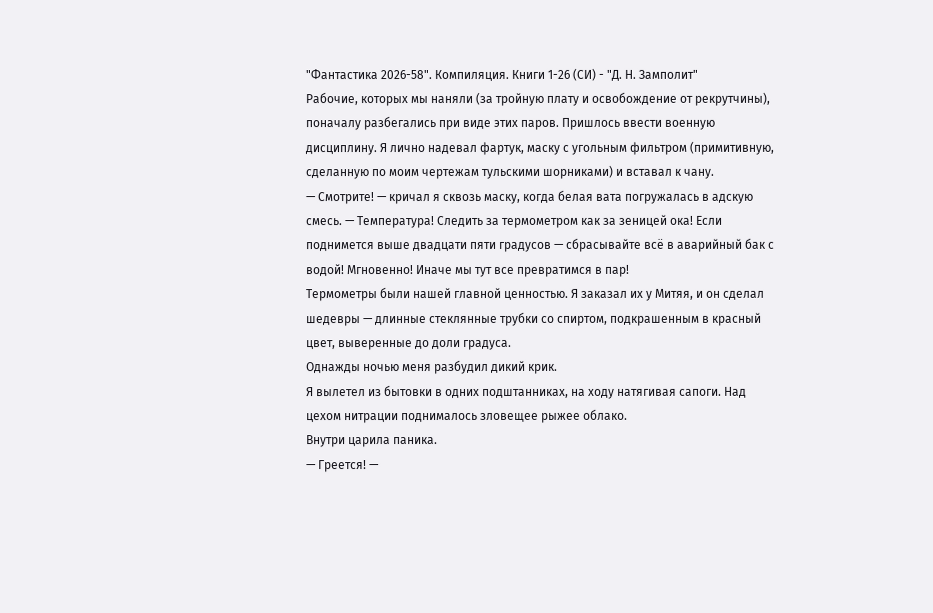"Фантастика 2026-58". Компиляция. Книги 1-26 (СИ) - "Д. Н. Замполит"
Рабочие, которых мы наняли (за тройную плату и освобождение от рекрутчины), поначалу разбегались при виде этих паров. Пришлось ввести военную дисциплину. Я лично надевал фартук, маску с угольным фильтром (примитивную, сделанную по моим чертежам тульскими шорниками) и вставал к чану.
— Смотрите! — кричал я сквозь маску, когда белая вата погружалась в адскую смесь. — Температура! Следить за термометром как за зеницей ока! Если поднимется выше двадцати пяти градусов — сбрасывайте всё в аварийный бак с водой! Мгновенно! Иначе мы тут все превратимся в пар!
Термометры были нашей главной ценностью. Я заказал их у Митяя, и он сделал шедевры — длинные стеклянные трубки со спиртом, подкрашенным в красный цвет, выверенные до доли градуса.
Однажды ночью меня разбудил дикий крик.
Я вылетел из бытовки в одних подштанниках, на ходу натягивая сапоги. Над цехом нитрации поднималось зловещее рыжее облако.
Внутри царила паника.
— Греется! —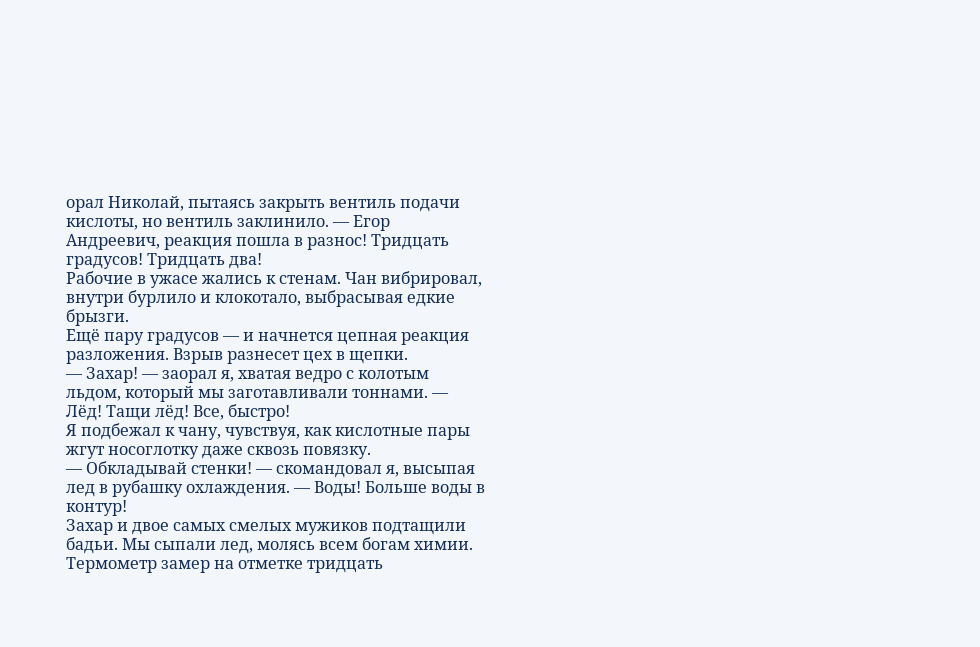орал Николай, пытаясь закрыть вентиль подачи кислоты, но вентиль заклинило. — Егор Андреевич, реакция пошла в разнос! Тридцать градусов! Тридцать два!
Рабочие в ужасе жались к стенам. Чан вибрировал, внутри бурлило и клокотало, выбрасывая едкие брызги.
Ещё пару градусов — и начнется цепная реакция разложения. Взрыв разнесет цех в щепки.
— Захар! — заорал я, хватая ведро с колотым льдом, который мы заготавливали тоннами. — Лёд! Тащи лёд! Все, быстро!
Я подбежал к чану, чувствуя, как кислотные пары жгут носоглотку даже сквозь повязку.
— Обкладывай стенки! — скомандовал я, высыпая лед в рубашку охлаждения. — Воды! Больше воды в контур!
Захар и двое самых смелых мужиков подтащили бадьи. Мы сыпали лед, молясь всем богам химии.
Термометр замер на отметке тридцать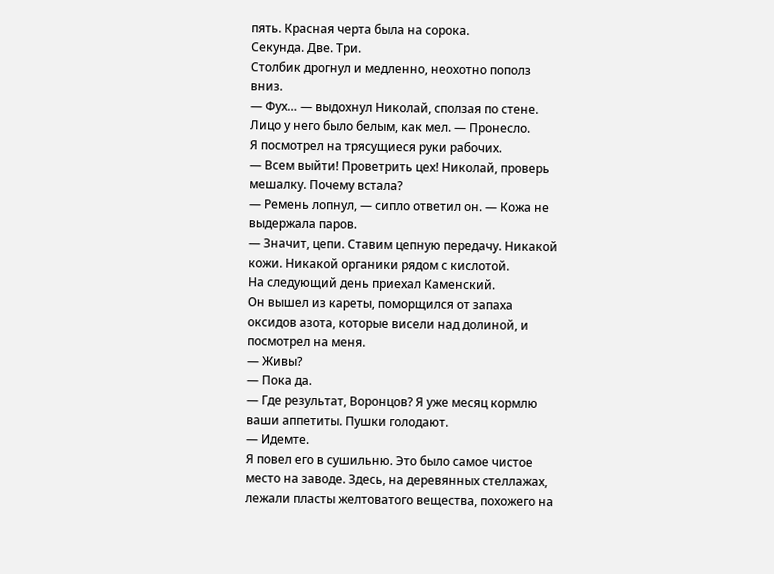пять. Красная черта была на сорока.
Секунда. Две. Три.
Столбик дрогнул и медленно, неохотно пополз вниз.
— Фух… — выдохнул Николай, сползая по стене. Лицо у него было белым, как мел. — Пронесло.
Я посмотрел на трясущиеся руки рабочих.
— Всем выйти! Проветрить цех! Николай, проверь мешалку. Почему встала?
— Ремень лопнул, — сипло ответил он. — Кожа не выдержала паров.
— Значит, цепи. Ставим цепную передачу. Никакой кожи. Никакой органики рядом с кислотой.
На следующий день приехал Каменский.
Он вышел из кареты, поморщился от запаха оксидов азота, которые висели над долиной, и посмотрел на меня.
— Живы?
— Пока да.
— Где результат, Воронцов? Я уже месяц кормлю ваши аппетиты. Пушки голодают.
— Идемте.
Я повел его в сушильню. Это было самое чистое место на заводе. Здесь, на деревянных стеллажах, лежали пласты желтоватого вещества, похожего на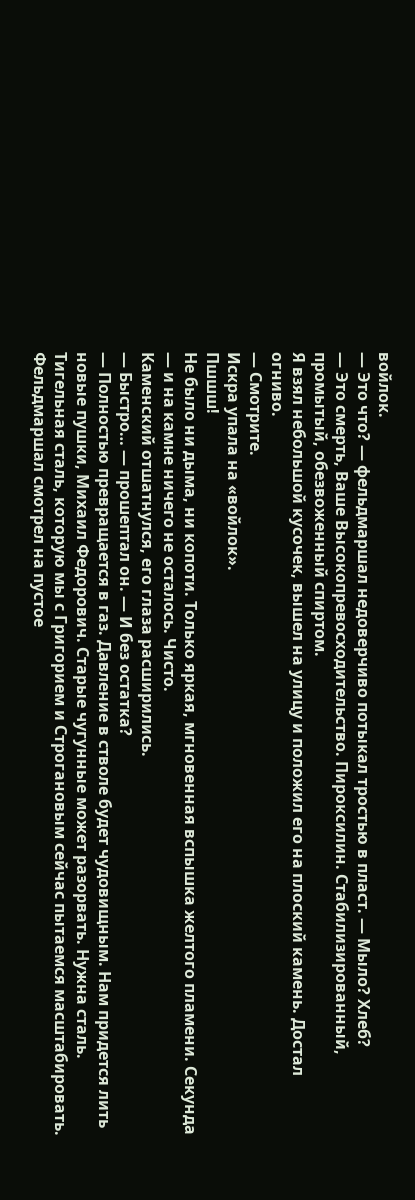войлок.
— Это что? — фельдмаршал недоверчиво потыкал тростью в пласт. — Мыло? Хлеб?
— Это смерть, Ваше Высокопревосходительство. Пироксилин. Стабилизированный, промытый, обезвоженный спиртом.
Я взял небольшой кусочек, вышел на улицу и положил его на плоский камень. Достал огниво.
— Смотрите.
Искра упала на «войлок».
Пшшш!
Не было ни дыма, ни копоти. Только яркая, мгновенная вспышка желтого пламени. Секунда — и на камне ничего не осталось. Чисто.
Каменский отшатнулся, его глаза расширились.
— Быстро… — прошептал он. — И без остатка?
— Полностью превращается в газ. Давление в стволе будет чудовищным. Нам придется лить новые пушки, Михаил Федорович. Старые чугунные может разорвать. Нужна сталь. Тигельная сталь, которую мы с Григорием и Строгановым сейчас пытаемся масштабировать.
Фельдмаршал смотрел на пустое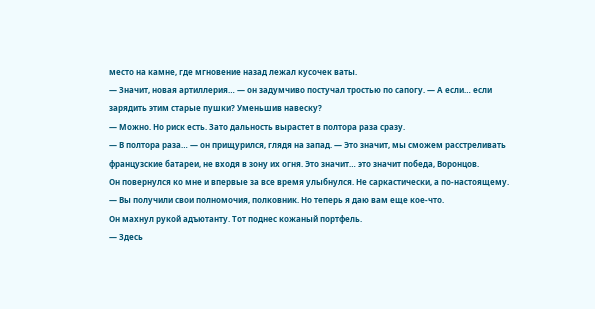место на камне, где мгновение назад лежал кусочек ваты.
— Значит, новая артиллерия… — он задумчиво постучал тростью по сапогу. — А если… если зарядить этим старые пушки? Уменьшив навеску?
— Можно. Но риск есть. Зато дальность вырастет в полтора раза сразу.
— В полтора раза… — он прищурился, глядя на запад. — Это значит, мы сможем расстреливать французские батареи, не входя в зону их огня. Это значит… это значит победа, Воронцов.
Он повернулся ко мне и впервые за все время улыбнулся. Не саркастически, а по-настоящему.
— Вы получили свои полномочия, полковник. Но теперь я даю вам еще кое-что.
Он махнул рукой адъютанту. Тот поднес кожаный портфель.
— Здесь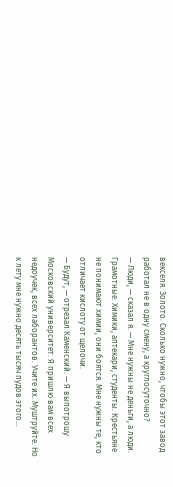векселя. Золото. Сколько нужно, чтобы этот завод работал не в одну смену, а круглосуточно?
— Люди, — сказал я. — Мне нужны не деньги, а люди. Грамотные. Химики, аптекари, студенты. Крестьяне не понимают химии, они боятся. Мне нужны те, кто отличает кислоту от щелочи.
— Будут, — отрезал Каменский. — Я выпотрошу Московский университет. Я пришлю вам всех недоучек, всех лаборантов. Учите их. Муштруйте. Но к лету мне нужно десять тысяч пудов этого…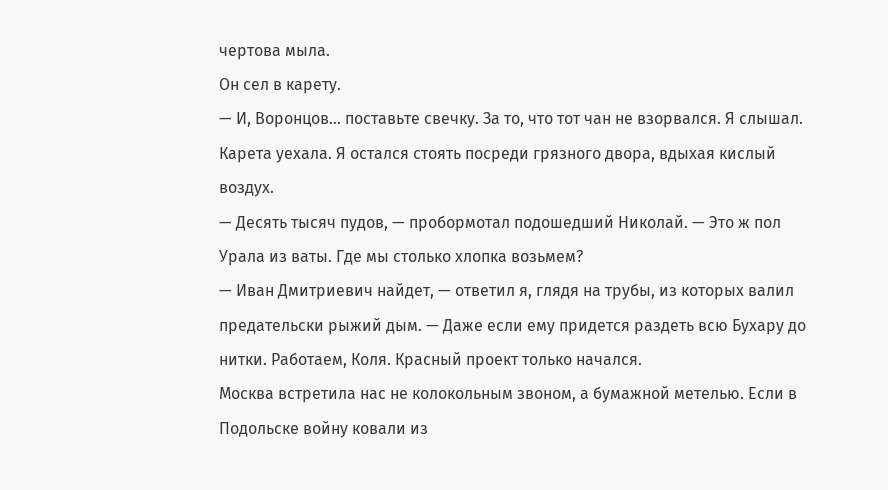чертова мыла.
Он сел в карету.
— И, Воронцов… поставьте свечку. За то, что тот чан не взорвался. Я слышал.
Карета уехала. Я остался стоять посреди грязного двора, вдыхая кислый воздух.
— Десять тысяч пудов, — пробормотал подошедший Николай. — Это ж пол Урала из ваты. Где мы столько хлопка возьмем?
— Иван Дмитриевич найдет, — ответил я, глядя на трубы, из которых валил предательски рыжий дым. — Даже если ему придется раздеть всю Бухару до нитки. Работаем, Коля. Красный проект только начался.
Москва встретила нас не колокольным звоном, а бумажной метелью. Если в Подольске войну ковали из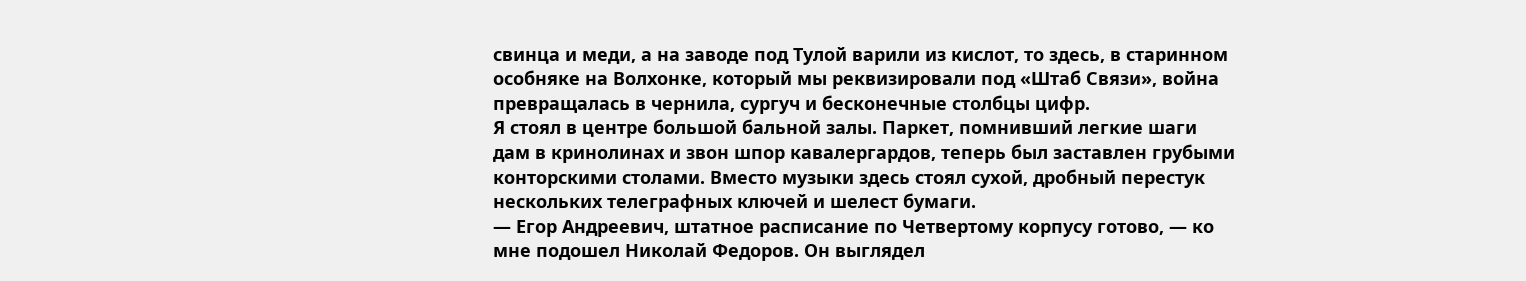свинца и меди, а на заводе под Тулой варили из кислот, то здесь, в старинном особняке на Волхонке, который мы реквизировали под «Штаб Связи», война превращалась в чернила, сургуч и бесконечные столбцы цифр.
Я стоял в центре большой бальной залы. Паркет, помнивший легкие шаги дам в кринолинах и звон шпор кавалергардов, теперь был заставлен грубыми конторскими столами. Вместо музыки здесь стоял сухой, дробный перестук нескольких телеграфных ключей и шелест бумаги.
— Егор Андреевич, штатное расписание по Четвертому корпусу готово, — ко мне подошел Николай Федоров. Он выглядел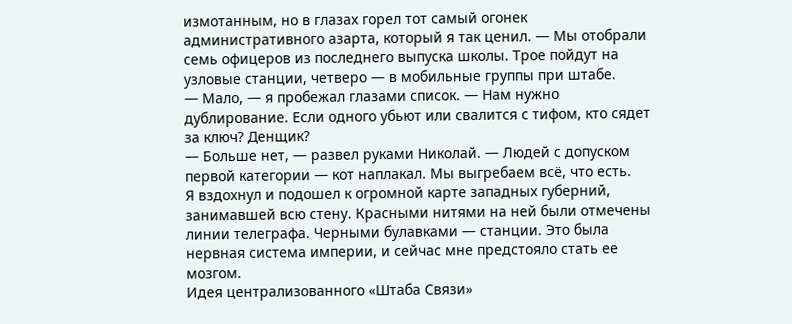измотанным, но в глазах горел тот самый огонек административного азарта, который я так ценил. — Мы отобрали семь офицеров из последнего выпуска школы. Трое пойдут на узловые станции, четверо — в мобильные группы при штабе.
— Мало, — я пробежал глазами список. — Нам нужно дублирование. Если одного убьют или свалится с тифом, кто сядет за ключ? Денщик?
— Больше нет, — развел руками Николай. — Людей с допуском первой категории — кот наплакал. Мы выгребаем всё, что есть.
Я вздохнул и подошел к огромной карте западных губерний, занимавшей всю стену. Красными нитями на ней были отмечены линии телеграфа. Черными булавками — станции. Это была нервная система империи, и сейчас мне предстояло стать ее мозгом.
Идея централизованного «Штаба Связи»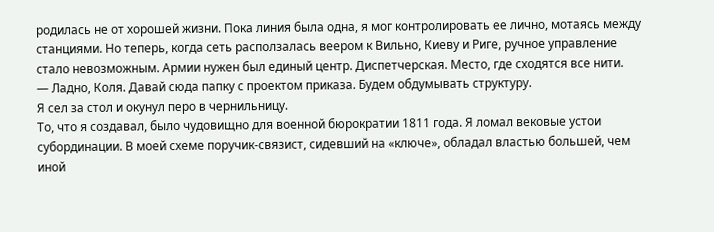родилась не от хорошей жизни. Пока линия была одна, я мог контролировать ее лично, мотаясь между станциями. Но теперь, когда сеть расползалась веером к Вильно, Киеву и Риге, ручное управление стало невозможным. Армии нужен был единый центр. Диспетчерская. Место, где сходятся все нити.
— Ладно, Коля. Давай сюда папку с проектом приказа. Будем обдумывать структуру.
Я сел за стол и окунул перо в чернильницу.
То, что я создавал, было чудовищно для военной бюрократии 1811 года. Я ломал вековые устои субординации. В моей схеме поручик-связист, сидевший на «ключе», обладал властью большей, чем иной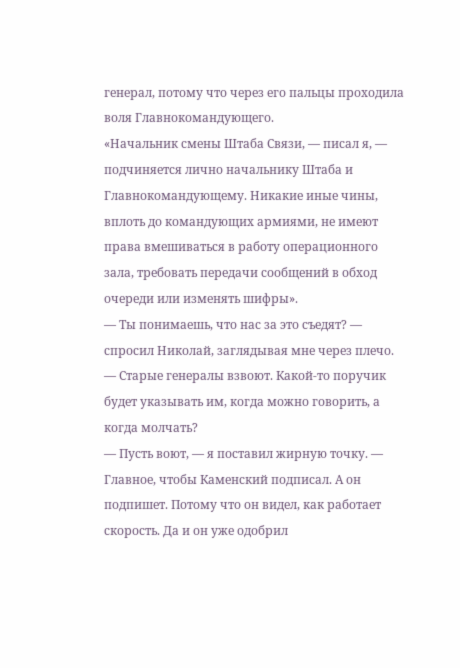генерал, потому что через его пальцы проходила воля Главнокомандующего.
«Начальник смены Штаба Связи, — писал я, — подчиняется лично начальнику Штаба и Главнокомандующему. Никакие иные чины, вплоть до командующих армиями, не имеют права вмешиваться в работу операционного зала, требовать передачи сообщений в обход очереди или изменять шифры».
— Ты понимаешь, что нас за это съедят? — спросил Николай, заглядывая мне через плечо. — Старые генералы взвоют. Какой-то поручик будет указывать им, когда можно говорить, а когда молчать?
— Пусть воют, — я поставил жирную точку. — Главное, чтобы Каменский подписал. А он подпишет. Потому что он видел, как работает скорость. Да и он уже одобрил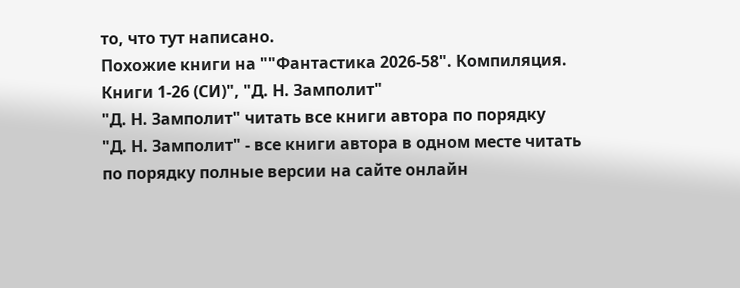то, что тут написано.
Похожие книги на ""Фантастика 2026-58". Компиляция. Книги 1-26 (СИ)", "Д. Н. Замполит"
"Д. Н. Замполит" читать все книги автора по порядку
"Д. Н. Замполит" - все книги автора в одном месте читать по порядку полные версии на сайте онлайн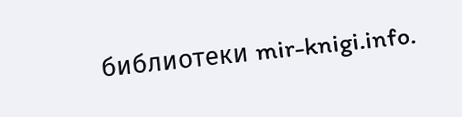библиотеки mir-knigi.info.